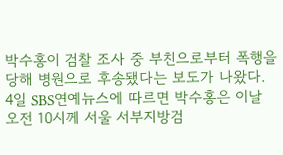박수홍이 검찰 조사 중 부친으로부터 폭행을 당해 병원으로 후송됐다는 보도가 나왔다.
4일 SBS연예뉴스에 따르면 박수홍은 이날 오전 10시께 서울 서부지방검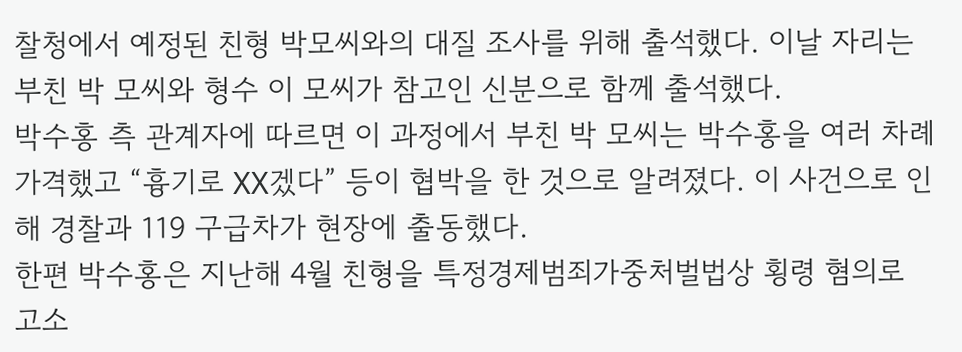찰청에서 예정된 친형 박모씨와의 대질 조사를 위해 출석했다. 이날 자리는 부친 박 모씨와 형수 이 모씨가 참고인 신분으로 함께 출석했다.
박수홍 측 관계자에 따르면 이 과정에서 부친 박 모씨는 박수홍을 여러 차례 가격했고 “흉기로 XX겠다” 등이 협박을 한 것으로 알려졌다. 이 사건으로 인해 경찰과 119 구급차가 현장에 출동했다.
한편 박수홍은 지난해 4월 친형을 특정경제범죄가중처벌법상 횡령 혐의로 고소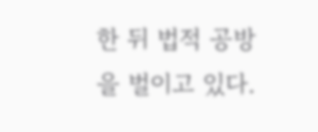한 뒤 법적 공방을 벌이고 있다.